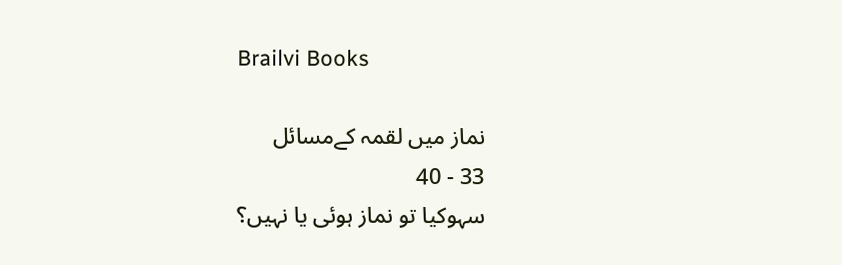Brailvi Books

نماز میں لقمہ کےمسائل
33 - 40
سہوکیا تو نماز ہوئی یا نہیں؟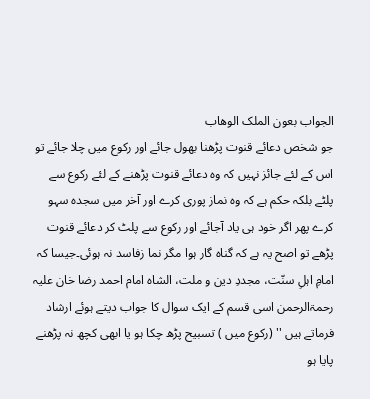الجواب بعون الملک الوھاب
جو شخص دعائے قنوت پڑھنا بھول جائے اور رکوع میں چلا جائے تو اس کے لئے جائز نہیں کہ وہ دعائے قنوت پڑھنے کے لئے رکوع سے پلٹے بلکہ حکم ہے کہ وہ نماز پوری کرے اور آخر میں سجدہ سہو کرے پھر اگر خود ہی یاد آجائے اور رکوع سے پلٹ کر دعائے قنوت پڑھے تو اصح یہ ہے کہ گناہ گار ہوا مگر نما زفاسد نہ ہوئی۔جیسا کہ امامِ اہلِ سنّت، مجددِ دین و ملت، الشاہ امام احمد رضا خان علیہ رحمۃالرحمن اسی قسم کے ایک سوال کا جواب دیتے ہوئے ارشاد فرماتے ہیں '' (رکوع میں ) تسبیح پڑھ چکا ہو یا ابھی کچھ نہ پڑھنے پایا ہو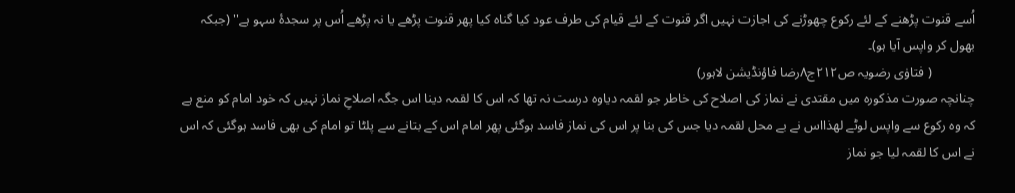اُسے قنوت پڑھنے کے لئے رکوع چھوڑنے کی اجازت نہیں اگر قنوت کے لئے قیام کی طرف عود کیا گناہ کیا پھر قنوت پڑھے یا نہ پڑھے اُس پر سجدۂ سہو ہے'' (جبکہ بھول کر واپس آیا ہو)۔
             ( فتاوٰی رضویہ ص۲۱۲ج۸رضا فاؤنڈیشن لاہور)
چنانچہ صورت مذکورہ میں مقتدی نے نماز کی اصلاح کی خاطر جو لقمہ دیاوہ درست نہ تھا کہ اس کا لقمہ دینا اس جگہ اصلاحِ نماز نہیں کہ خود امام کو منع ہے کہ وہ رکوع سے واپس لوٹے لھذااس نے بے محل لقمہ دیا جس کی بنا پر اس کی نماز فاسد ہوگئی پھر امام اس کے بتانے سے پلٹا تو امام کی بھی فاسد ہوگئی کہ اس نے اس کا لقمہ لیا جو نماز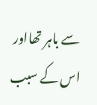سے باہر تھااور اس کے سبب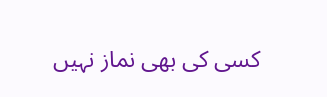کسی کی بھی نماز نہیں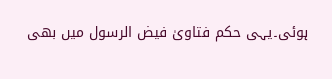ہوئی۔یہی حکم فتاویٰ فیض الرسول میں بھی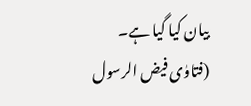بیان کیا گیا ہے۔
(فتاوٰی فیض الرسول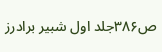ص۳۸۶جلد اول شبیر برادرز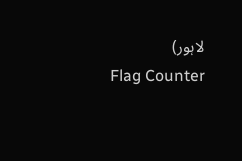لاہور)
Flag Counter